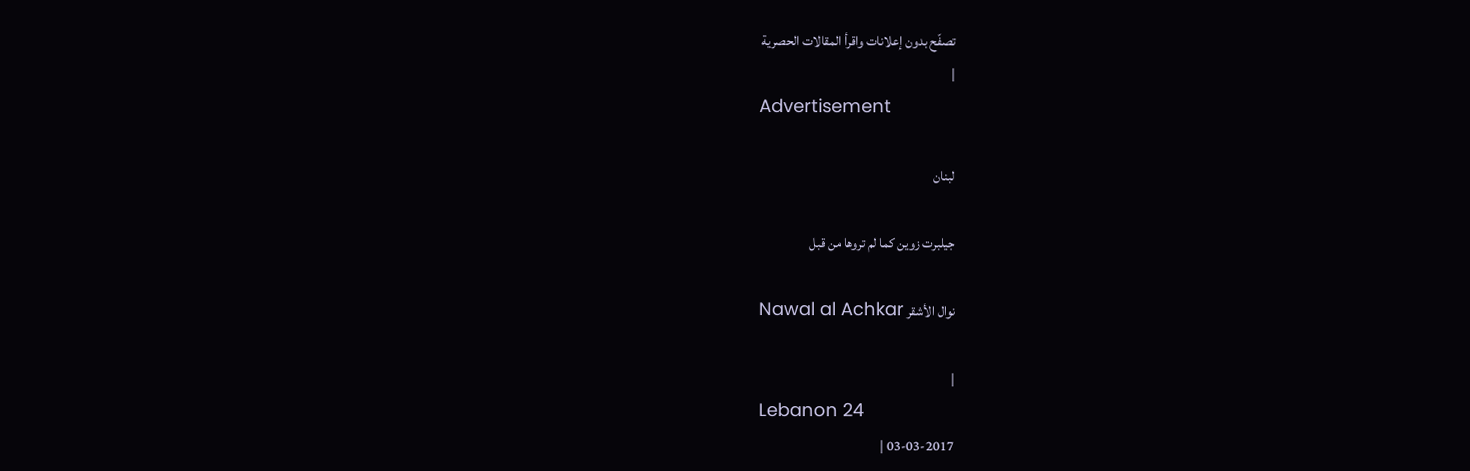تصفّح بدون إعلانات واقرأ المقالات الحصرية
|
Advertisement

لبنان

جيلبرت زوين كما لم تروها من قبل

نوال الأشقر Nawal al Achkar

|
Lebanon 24
03-03-2017 |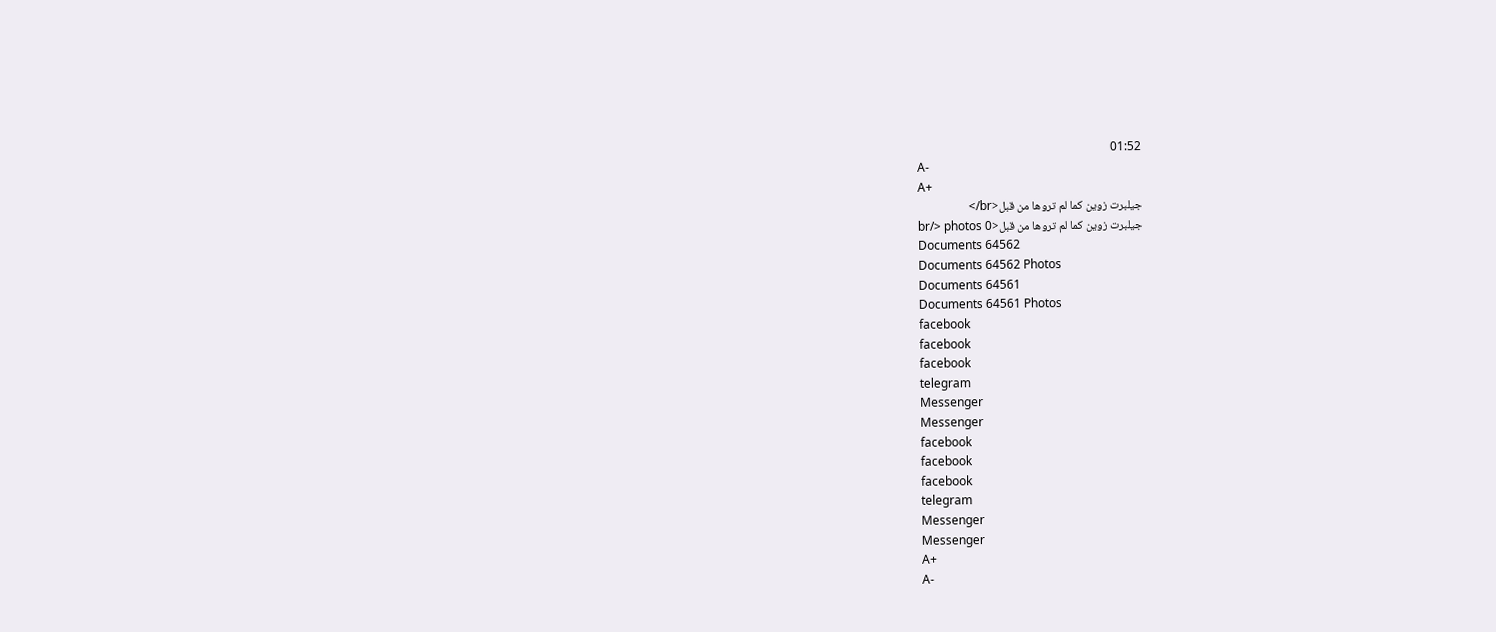01:52
A-
A+
جيلبرت زوين كما لم تروها من قبل<br/>
جيلبرت زوين كما لم تروها من قبل<br/> photos 0
Documents 64562
Documents 64562 Photos
Documents 64561
Documents 64561 Photos
facebook
facebook
facebook
telegram
Messenger
Messenger
facebook
facebook
facebook
telegram
Messenger
Messenger
A+
A-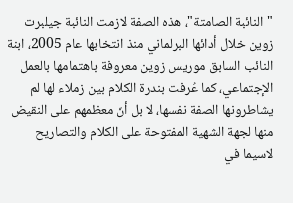"النائبة الصامتة"، هذه الصفة لازمت النائبة جيلبرت زوين خلال أدائها البرلماني منذ انتخابها عام 2005، ابنة النائب السابق موريس زوين معروفة باهتمامها بالعمل الإجتماعي، كما عُرفت بندرة الكلام بين زملاء لها لم يشاطرونها الصفة نفسها، لا بل أنّ معظمهم على النقيض منها لجهة الشهية المفتوحة على الكلام والتصاريح لاسيما في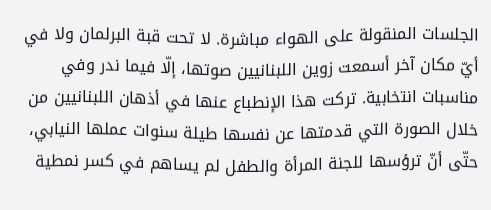الجلسات المنقولة على الهواء مباشرة. لا تحت قبة البرلمان ولا في أيّ مكان آخر أسمعت زوين اللبنانيين صوتها، إلّا فيما ندر وفي مناسبات انتخابية. تركت هذا الإنطباع عنها في أذهان اللبنانيين من خلال الصورة التي قدمتها عن نفسها طيلة سنوات عملها النيابي، حتّى أنّ ترؤسها للجنة المرأة والطفل لم يساهم في كسر نمطية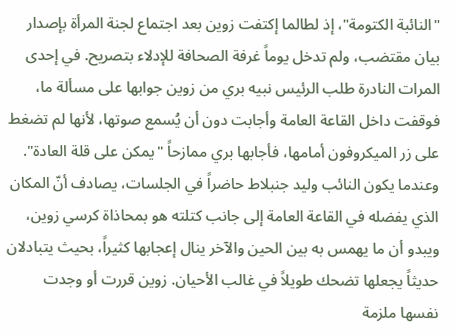"النائبة الكتومة"، إذ لطالما إكتفت زوين بعد اجتماع لجنة المرأة بإصدار بيان مقتضب، ولم تدخل يوماً غرفة الصحافة للإدلاء بتصريح. في إحدى المرات النادرة طلب الرئيس نبيه بري من زوين جوابها على مسألة ما، فوقفت داخل القاعة العامة وأجابت دون أن يُسمع صوتها، لأنها لم تضغط على زر الميكروفون أمامها، فأجابها بري ممازحاً "يمكن على قلة العادة". وعندما يكون النائب وليد جنبلاط حاضراً في الجلسات، يصادف أنّ المكان الذي يفضله في القاعة العامة إلى جانب كتلته هو بمحاذاة كرسي زوين، ويبدو أن ما يهمس به بين الحين والآخر ينال إعجابها كثيراً، بحيث يتبادلان حديثاً يجعلها تضحك طويلاً في غالب الأحيان. زوين قررت أو وجدت نفسها ملزمة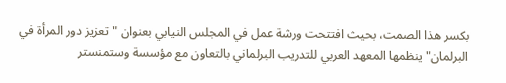بكسر هذا الصمت، بحيث افتتحت ورشة عمل في المجلس النيابي بعنوان "تعزيز دور المرأة في البرلمان" ينظمها المعهد العربي للتدريب البرلماني بالتعاون مع مؤسسة وستمنستر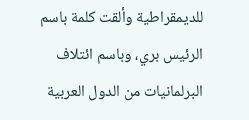للديمقراطية وألقت كلمة باسم الرئيس بري، وباسم ائتلاف البرلمانيات من الدول العربية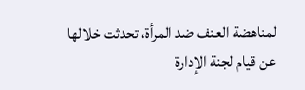لمناهضة العنف ضد المرأة، تحدثت خلالها عن قيام لجنة الإدارة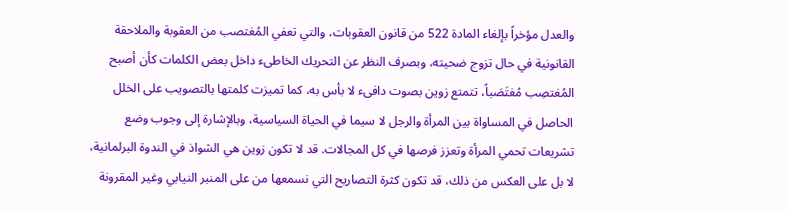والعدل مؤخراً بإلغاء المادة 522 من قانون العقوبات، والتي تعفي المُغتصب من العقوبة والملاحقة القانونية في حال تزوج ضحيته، وبصرف النظر عن التحريك الخاطىء داخل بعض الكلمات كأن أصبح المُغتصِب مُغتَصَباً، تتمتع زوين بصوت دافىء لا بأس به، كما تميزت كلمتها بالتصويب على الخلل الحاصل في المساواة بين المرأة والرجل لا سيما في الحياة السياسية، وبالإشارة إلى وجوب وضع تشريعات تحمي المرأة وتعزز فرصها في كل المجالات. قد لا تكون زوين هي الشواذ في الندوة البرلمانية، لا بل على العكس من ذلك، قد تكون كثرة التصاريح التي نسمعها من على المنبر النيابي وغير المقرونة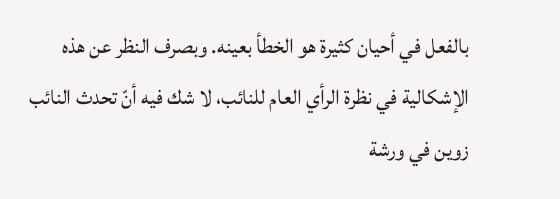بالفعل في أحيان كثيرة هو الخطأ بعينه. وبصرف النظر عن هذه الإشكالية في نظرة الرأي العام للنائب، لا شك فيه أنّ تحدث النائب زوين في ورشة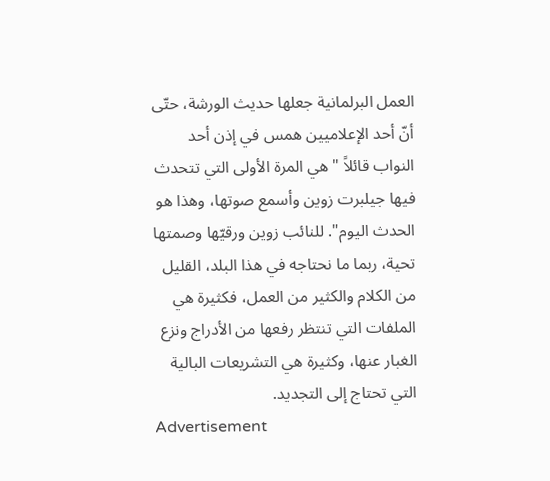العمل البرلمانية جعلها حديث الورشة، حتّى أنّ أحد الإعلاميين همس في إذن أحد النواب قائلاً "هي المرة الأولى التي تتحدث فيها جيلبرت زوين وأسمع صوتها، وهذا هو الحدث اليوم". للنائب زوين ورقيّها وصمتها تحية، ربما ما نحتاجه في هذا البلد، القليل من الكلام والكثير من العمل، فكثيرة هي الملفات التي تنتظر رفعها من الأدراج ونزع الغبار عنها، وكثيرة هي التشريعات البالية التي تحتاج إلى التجديد.
Advertisement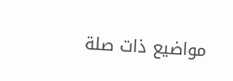مواضيع ذات صلة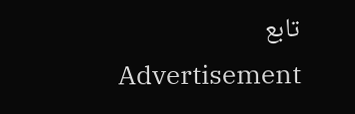تابع
Advertisement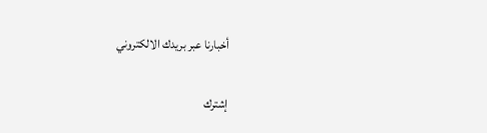أخبارنا عبر بريدك الالكتروني

إشترك